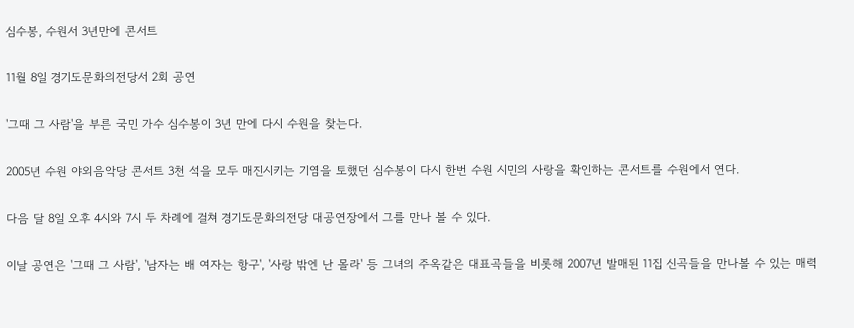심수봉, 수원서 3년만에 콘서트

11월 8일 경기도문화의전당서 2회 공연

'그때 그 사람'을 부른 국민 가수 심수봉이 3년 만에 다시 수원을 찾는다.

2005년 수원 야외음악당 콘서트 3천 석을 모두 매진시키는 기염을 토했던 심수봉이 다시 한번 수원 시민의 사랑을 확인하는 콘서트를 수원에서 연다.

다음 달 8일 오후 4시와 7시 두 차례에 걸쳐 경기도문화의전당 대공연장에서 그를 만나 볼 수 있다.

이날 공연은 '그때 그 사람', '남자는 배 여자는 항구', '사랑 밖엔 난 몰라' 등 그녀의 주옥같은 대표곡들을 비롯해 2007년 발매된 11집 신곡들을 만나볼 수 있는 매력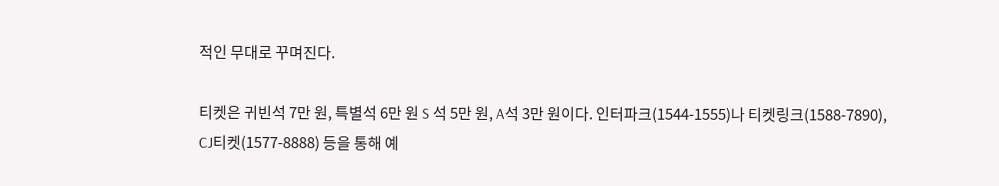적인 무대로 꾸며진다.

티켓은 귀빈석 7만 원, 특별석 6만 원 S 석 5만 원, A석 3만 원이다. 인터파크(1544-1555)나 티켓링크(1588-7890), CJ티켓(1577-8888) 등을 통해 예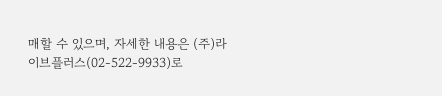매할 수 있으며, 자세한 내용은 (주)라이브플러스(02-522-9933)로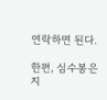연락하면 된다.

한편, 심수봉은 지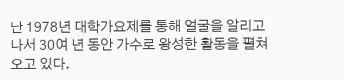난 1978년 대학가요제를 통해 얼굴을 알리고 나서 30여 년 동안 가수로 왕성한 활동을 펼쳐오고 있다.